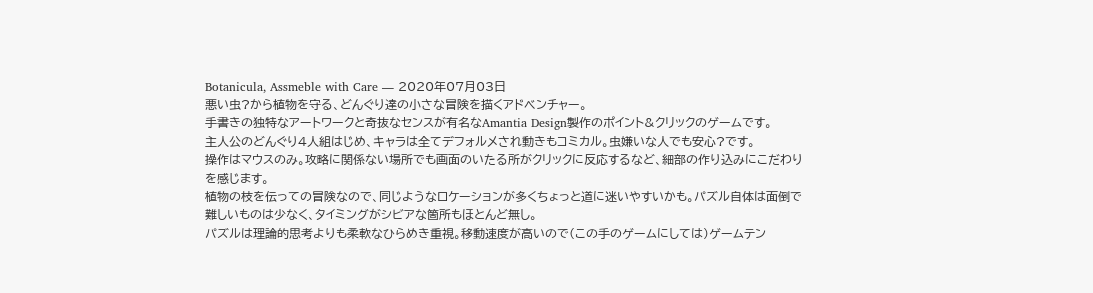Botanicula, Assmeble with Care ― 2020年07月03日
悪い虫?から植物を守る、どんぐり達の小さな冒険を描くアドベンチャー。
手書きの独特なアートワークと奇抜なセンスが有名なAmantia Design製作のポイント&クリックのゲームです。
主人公のどんぐり4人組はじめ、キャラは全てデフォルメされ動きもコミカル。虫嫌いな人でも安心?です。
操作はマウスのみ。攻略に関係ない場所でも画面のいたる所がクリックに反応するなど、細部の作り込みにこだわりを感じます。
植物の枝を伝っての冒険なので、同じようなロケーションが多くちょっと道に迷いやすいかも。パズル自体は面倒で難しいものは少なく、タイミングがシビアな箇所もほとんど無し。
パズルは理論的思考よりも柔軟なひらめき重視。移動速度が高いので(この手のゲームにしては)ゲームテン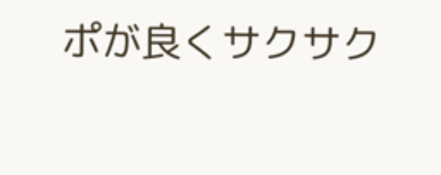ポが良くサクサク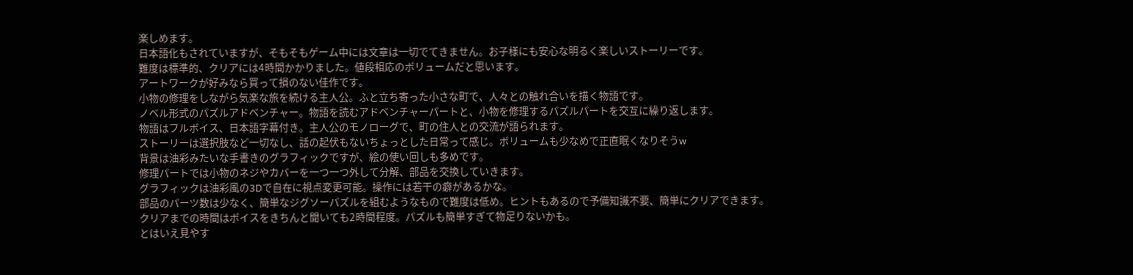楽しめます。
日本語化もされていますが、そもそもゲーム中には文章は一切でてきません。お子様にも安心な明るく楽しいストーリーです。
難度は標準的、クリアには4時間かかりました。値段相応のボリュームだと思います。
アートワークが好みなら買って損のない佳作です。
小物の修理をしながら気楽な旅を続ける主人公。ふと立ち寄った小さな町で、人々との触れ合いを描く物語です。
ノベル形式のパズルアドベンチャー。物語を読むアドベンチャーパートと、小物を修理するパズルパートを交互に繰り返します。
物語はフルボイス、日本語字幕付き。主人公のモノローグで、町の住人との交流が語られます。
ストーリーは選択肢など一切なし、話の起伏もないちょっとした日常って感じ。ボリュームも少なめで正直眠くなりそうw
背景は油彩みたいな手書きのグラフィックですが、絵の使い回しも多めです。
修理パートでは小物のネジやカバーを一つ一つ外して分解、部品を交換していきます。
グラフィックは油彩風の3Dで自在に視点変更可能。操作には若干の癖があるかな。
部品のパーツ数は少なく、簡単なジグソーパズルを組むようなもので難度は低め。ヒントもあるので予備知識不要、簡単にクリアできます。
クリアまでの時間はボイスをきちんと聞いても2時間程度。パズルも簡単すぎて物足りないかも。
とはいえ見やす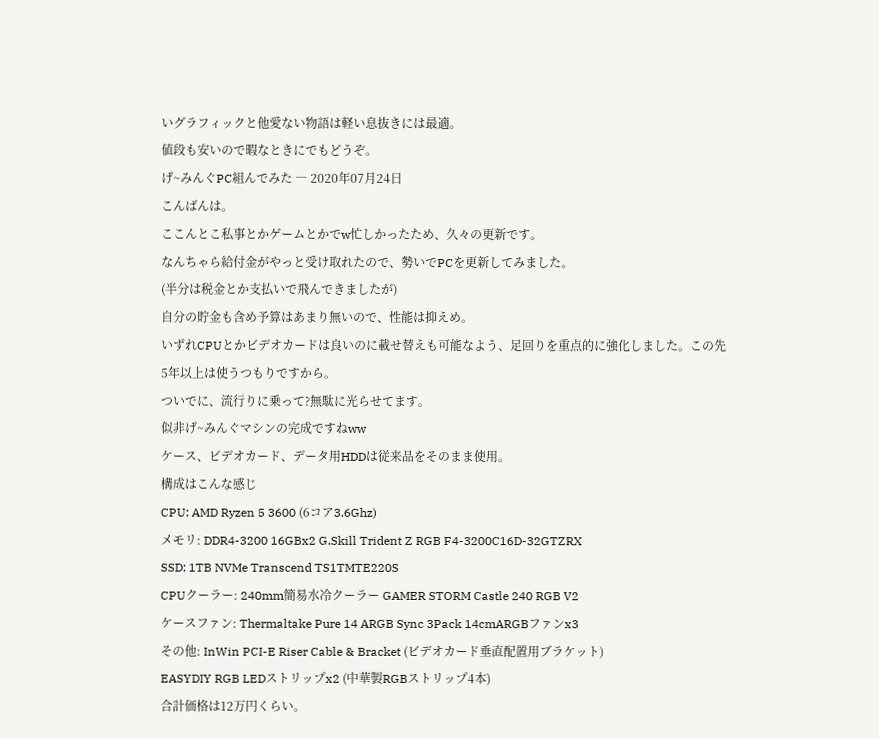いグラフィックと他愛ない物語は軽い息抜きには最適。
値段も安いので暇なときにでもどうぞ。
げ~みんぐPC組んでみた ― 2020年07月24日
こんばんは。
ここんとこ私事とかゲームとかでw忙しかったため、久々の更新です。
なんちゃら給付金がやっと受け取れたので、勢いでPCを更新してみました。
(半分は税金とか支払いで飛んできましたが)
自分の貯金も含め予算はあまり無いので、性能は抑えめ。
いずれCPUとかビデオカードは良いのに載せ替えも可能なよう、足回りを重点的に強化しました。この先5年以上は使うつもりですから。
ついでに、流行りに乗って?無駄に光らせてます。
似非げ~みんぐマシンの完成ですねww
ケース、ビデオカード、データ用HDDは従来品をそのまま使用。
構成はこんな感じ
CPU: AMD Ryzen 5 3600 (6コア3.6Ghz)
メモリ: DDR4-3200 16GBx2 G.Skill Trident Z RGB F4-3200C16D-32GTZRX
SSD: 1TB NVMe Transcend TS1TMTE220S
CPUクーラー: 240mm簡易水冷クーラー GAMER STORM Castle 240 RGB V2
ケースファン: Thermaltake Pure 14 ARGB Sync 3Pack 14cmARGBファンx3
その他: InWin PCI-E Riser Cable & Bracket (ビデオカード垂直配置用ブラケット)
EASYDIY RGB LEDストリップx2 (中華製RGBストリップ4本)
合計価格は12万円くらい。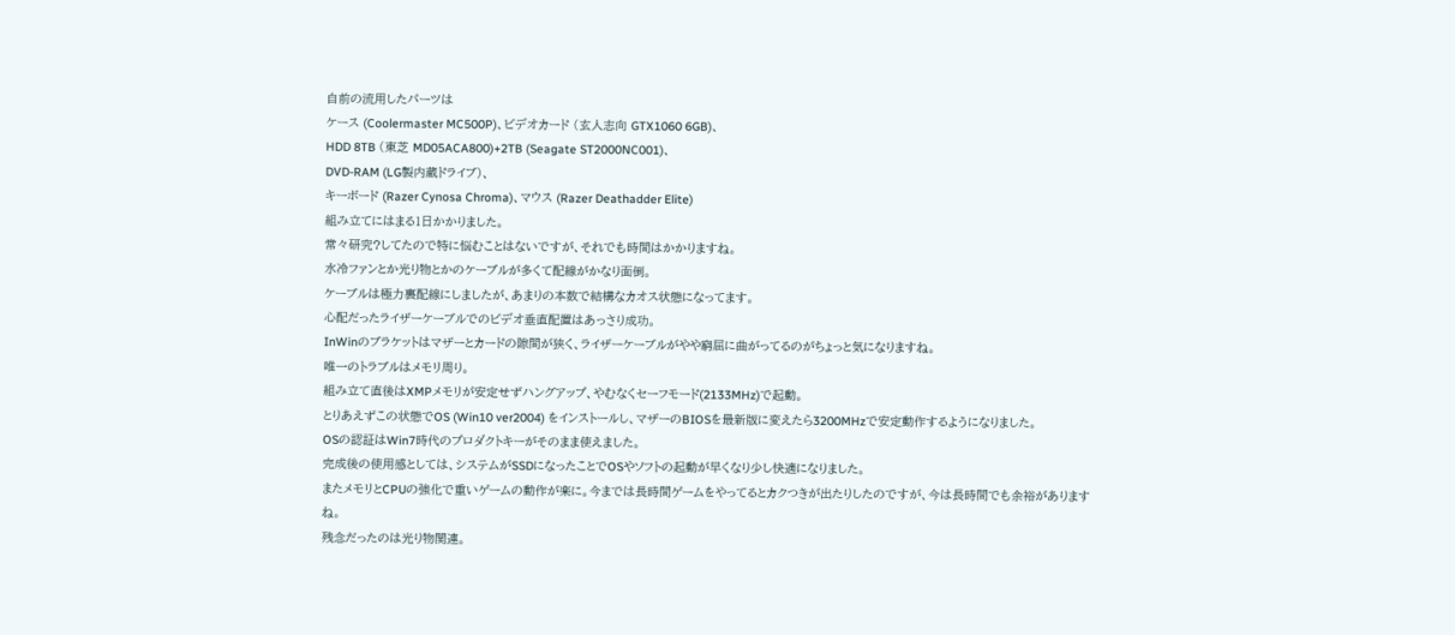自前の流用したパーツは
ケース (Coolermaster MC500P)、ビデオカード (玄人志向 GTX1060 6GB)、
HDD 8TB (東芝 MD05ACA800)+2TB (Seagate ST2000NC001)、
DVD-RAM (LG製内蔵ドライブ)、
キーボード (Razer Cynosa Chroma)、マウス (Razer Deathadder Elite)
組み立てにはまる1日かかりました。
常々研究?してたので特に悩むことはないですが、それでも時間はかかりますね。
水冷ファンとか光り物とかのケーブルが多くて配線がかなり面倒。
ケーブルは極力裏配線にしましたが、あまりの本数で結構なカオス状態になってます。
心配だったライザーケーブルでのビデオ垂直配置はあっさり成功。
InWinのブラケットはマザーとカードの隙間が狭く、ライザーケーブルがやや窮屈に曲がってるのがちょっと気になりますね。
唯一のトラブルはメモリ周り。
組み立て直後はXMPメモリが安定せずハングアップ、やむなくセーフモード(2133MHz)で起動。
とりあえずこの状態でOS (Win10 ver2004) をインストールし、マザーのBIOSを最新版に変えたら3200MHzで安定動作するようになりました。
OSの認証はWin7時代のプロダクトキーがそのまま使えました。
完成後の使用感としては、システムがSSDになったことでOSやソフトの起動が早くなり少し快適になりました。
またメモリとCPUの強化で重いゲームの動作が楽に。今までは長時間ゲームをやってるとカクつきが出たりしたのですが、今は長時間でも余裕がありますね。
残念だったのは光り物関連。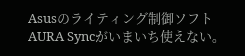Asusのライティング制御ソフトAURA Syncがいまいち使えない。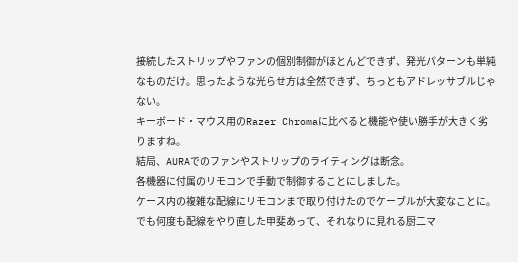接続したストリップやファンの個別制御がほとんどできず、発光パターンも単純なものだけ。思ったような光らせ方は全然できず、ちっともアドレッサブルじゃない。
キーボード・マウス用のRazer Chromaに比べると機能や使い勝手が大きく劣りますね。
結局、AURAでのファンやストリップのライティングは断念。
各機器に付属のリモコンで手動で制御することにしました。
ケース内の複雑な配線にリモコンまで取り付けたのでケーブルが大変なことに。でも何度も配線をやり直した甲斐あって、それなりに見れる厨二マ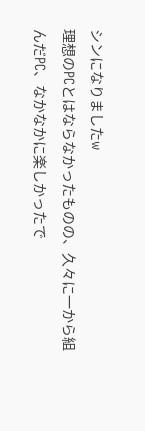シンになりましたw
理想のPCとはならなかったものの、久々に一から組んだPC、なかなかに楽しかったで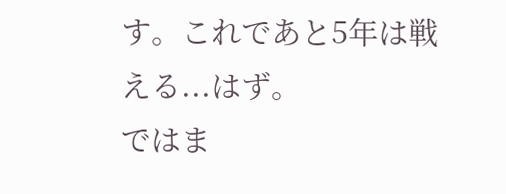す。これであと5年は戦える...はず。
ではま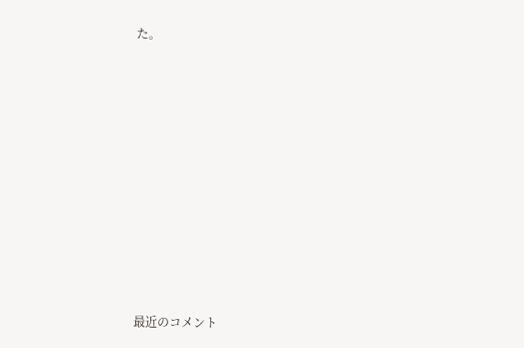た。

















最近のコメント